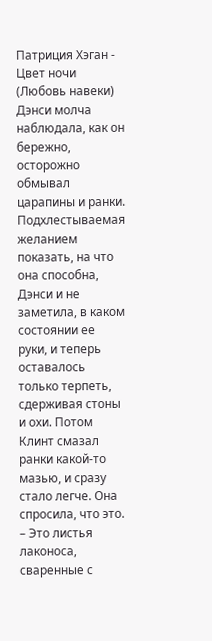Патриция Хэган - Цвет ночи (Любовь навеки)
Дэнси молча наблюдала, как он бережно, осторожно обмывал царапины и ранки. Подхлестываемая желанием показать, на что она способна, Дэнси и не заметила, в каком состоянии ее руки, и теперь оставалось только терпеть, сдерживая стоны и охи. Потом Клинт смазал ранки какой-то мазью, и сразу стало легче. Она спросила, что это.
– Это листья лаконоса, сваренные с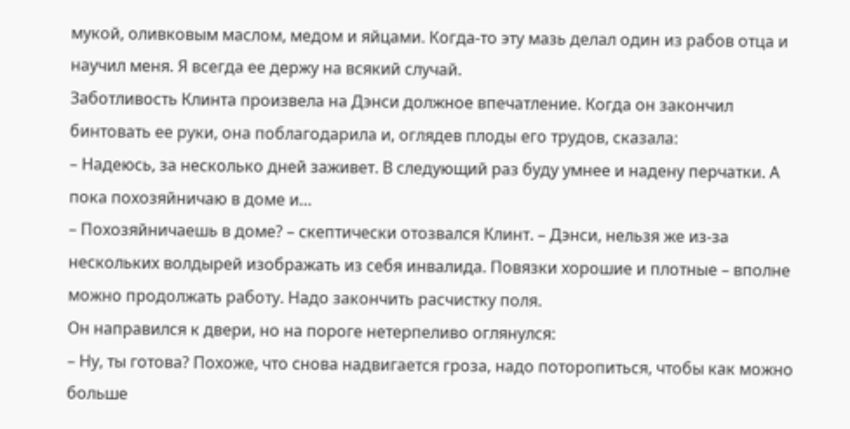мукой, оливковым маслом, медом и яйцами. Когда-то эту мазь делал один из рабов отца и научил меня. Я всегда ее держу на всякий случай.
Заботливость Клинта произвела на Дэнси должное впечатление. Когда он закончил бинтовать ее руки, она поблагодарила и, оглядев плоды его трудов, сказала:
– Надеюсь, за несколько дней заживет. В следующий раз буду умнее и надену перчатки. А пока похозяйничаю в доме и…
– Похозяйничаешь в доме? – скептически отозвался Клинт. – Дэнси, нельзя же из-за нескольких волдырей изображать из себя инвалида. Повязки хорошие и плотные – вполне можно продолжать работу. Надо закончить расчистку поля.
Он направился к двери, но на пороге нетерпеливо оглянулся:
– Ну, ты готова? Похоже, что снова надвигается гроза, надо поторопиться, чтобы как можно больше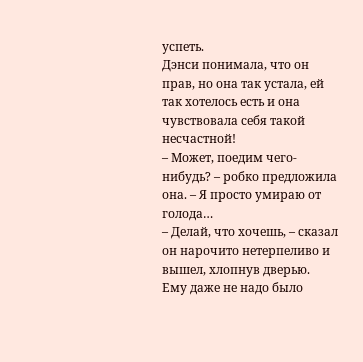успеть.
Дэнси понимала, что он прав, но она так устала, ей так хотелось есть и она чувствовала себя такой несчастной!
– Может, поедим чего-нибудь? – робко предложила она. – Я просто умираю от голода…
– Делай, что хочешь, – сказал он нарочито нетерпеливо и вышел, хлопнув дверью.
Ему даже не надо было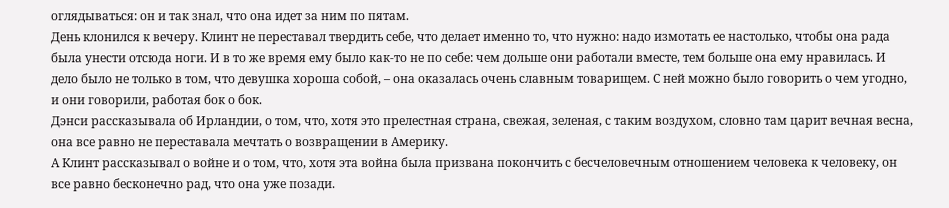оглядываться: он и так знал, что она идет за ним по пятам.
День клонился к вечеру. Клинт не переставал твердить себе, что делает именно то, что нужно: надо измотать ее настолько, чтобы она рада была унести отсюда ноги. И в то же время ему было как-то не по себе: чем дольше они работали вместе, тем больше она ему нравилась. И дело было не только в том, что девушка хороша собой, – она оказалась очень славным товарищем. С ней можно было говорить о чем угодно, и они говорили, работая бок о бок.
Дэнси рассказывала об Ирландии, о том, что, хотя это прелестная страна, свежая, зеленая, с таким воздухом, словно там царит вечная весна, она все равно не переставала мечтать о возвращении в Америку.
А Клинт рассказывал о войне и о том, что, хотя эта война была призвана покончить с бесчеловечным отношением человека к человеку, он все равно бесконечно рад, что она уже позади.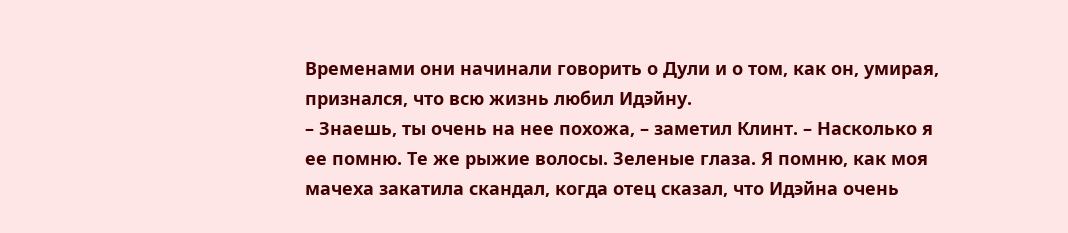Временами они начинали говорить о Дули и о том, как он, умирая, признался, что всю жизнь любил Идэйну.
– Знаешь, ты очень на нее похожа, – заметил Клинт. – Насколько я ее помню. Те же рыжие волосы. Зеленые глаза. Я помню, как моя мачеха закатила скандал, когда отец сказал, что Идэйна очень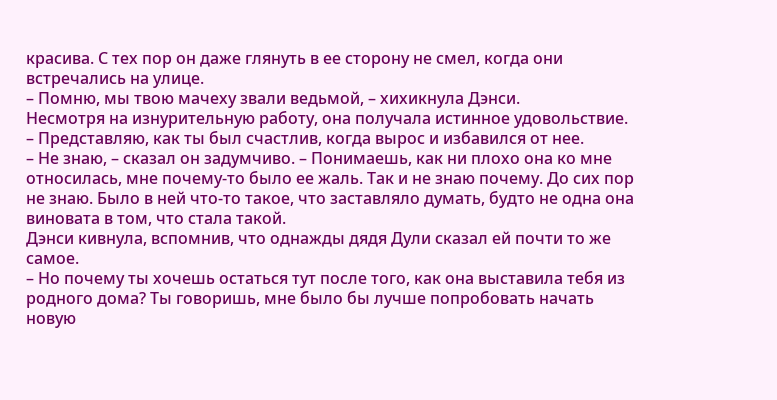красива. С тех пор он даже глянуть в ее сторону не смел, когда они встречались на улице.
– Помню, мы твою мачеху звали ведьмой, – хихикнула Дэнси.
Несмотря на изнурительную работу, она получала истинное удовольствие.
– Представляю, как ты был счастлив, когда вырос и избавился от нее.
– Не знаю, – сказал он задумчиво. – Понимаешь, как ни плохо она ко мне относилась, мне почему-то было ее жаль. Так и не знаю почему. До сих пор не знаю. Было в ней что-то такое, что заставляло думать, будто не одна она виновата в том, что стала такой.
Дэнси кивнула, вспомнив, что однажды дядя Дули сказал ей почти то же самое.
– Но почему ты хочешь остаться тут после того, как она выставила тебя из родного дома? Ты говоришь, мне было бы лучше попробовать начать новую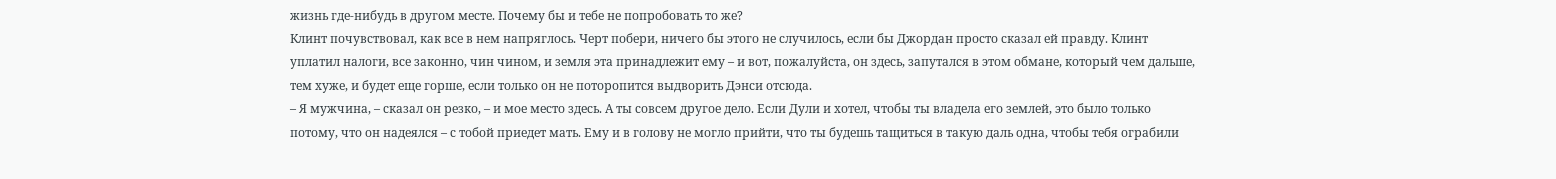жизнь где-нибудь в другом месте. Почему бы и тебе не попробовать то же?
Клинт почувствовал, как все в нем напряглось. Черт побери, ничего бы этого не случилось, если бы Джордан просто сказал ей правду. Клинт уплатил налоги, все законно, чин чином, и земля эта принадлежит ему – и вот, пожалуйста, он здесь, запутался в этом обмане, который чем дальше, тем хуже, и будет еще горше, если только он не поторопится выдворить Дэнси отсюда.
– Я мужчина, – сказал он резко, – и мое место здесь. А ты совсем другое дело. Если Дули и хотел, чтобы ты владела его землей, это было только потому, что он надеялся – с тобой приедет мать. Ему и в голову не могло прийти, что ты будешь тащиться в такую даль одна, чтобы тебя ограбили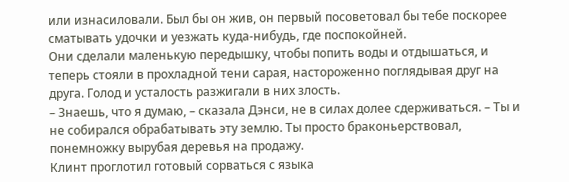или изнасиловали. Был бы он жив, он первый посоветовал бы тебе поскорее сматывать удочки и уезжать куда-нибудь, где поспокойней.
Они сделали маленькую передышку, чтобы попить воды и отдышаться, и теперь стояли в прохладной тени сарая, настороженно поглядывая друг на друга. Голод и усталость разжигали в них злость.
– Знаешь, что я думаю, – сказала Дэнси, не в силах долее сдерживаться. – Ты и не собирался обрабатывать эту землю. Ты просто браконьерствовал, понемножку вырубая деревья на продажу.
Клинт проглотил готовый сорваться с языка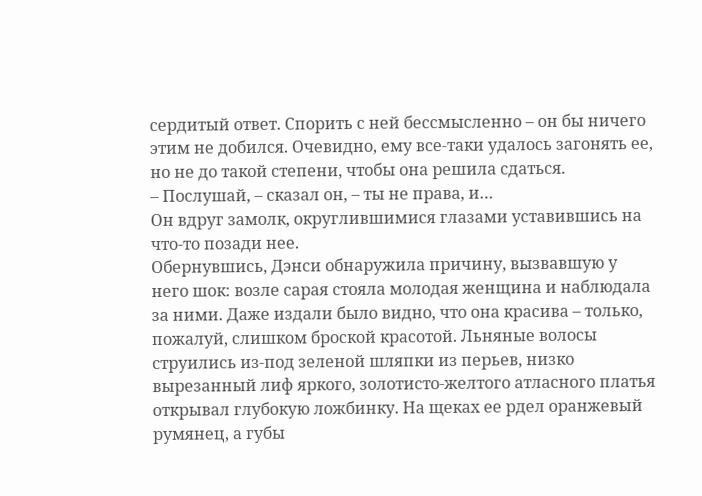сердитый ответ. Спорить с ней бессмысленно – он бы ничего этим не добился. Очевидно, ему все-таки удалось загонять ее, но не до такой степени, чтобы она решила сдаться.
– Послушай, – сказал он, – ты не права, и…
Он вдруг замолк, округлившимися глазами уставившись на что-то позади нее.
Обернувшись, Дэнси обнаружила причину, вызвавшую у него шок: возле сарая стояла молодая женщина и наблюдала за ними. Даже издали было видно, что она красива – только, пожалуй, слишком броской красотой. Льняные волосы струились из-под зеленой шляпки из перьев, низко вырезанный лиф яркого, золотисто-желтого атласного платья открывал глубокую ложбинку. На щеках ее рдел оранжевый румянец, а губы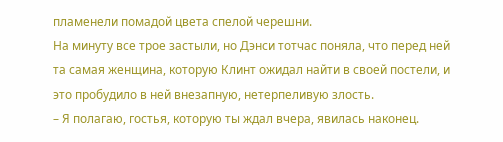пламенели помадой цвета спелой черешни.
На минуту все трое застыли, но Дэнси тотчас поняла, что перед ней та самая женщина, которую Клинт ожидал найти в своей постели, и это пробудило в ней внезапную, нетерпеливую злость.
– Я полагаю, гостья, которую ты ждал вчера, явилась наконец.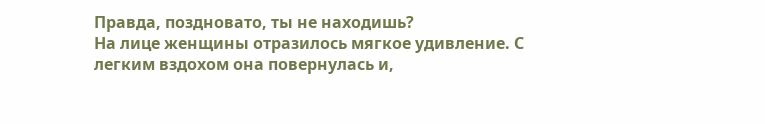Правда, поздновато, ты не находишь?
На лице женщины отразилось мягкое удивление. С легким вздохом она повернулась и,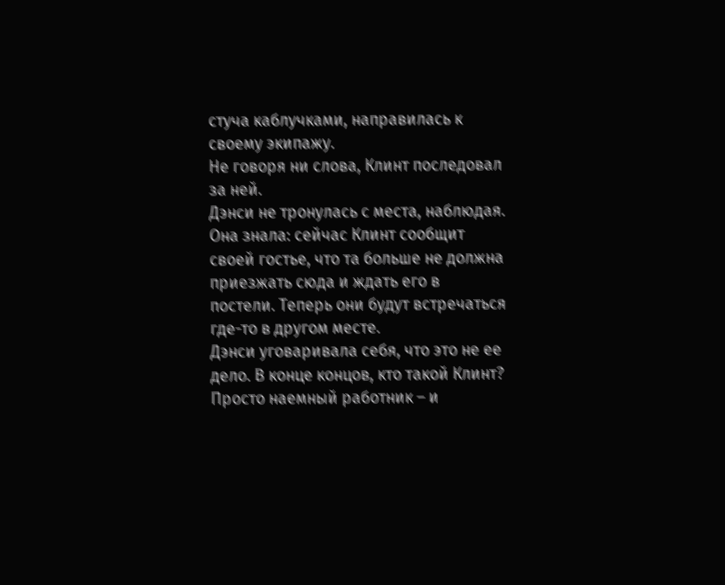стуча каблучками, направилась к своему экипажу.
Не говоря ни слова, Клинт последовал за ней.
Дэнси не тронулась с места, наблюдая. Она знала: сейчас Клинт сообщит своей гостье, что та больше не должна приезжать сюда и ждать его в постели. Теперь они будут встречаться где-то в другом месте.
Дэнси уговаривала себя, что это не ее дело. В конце концов, кто такой Клинт? Просто наемный работник – и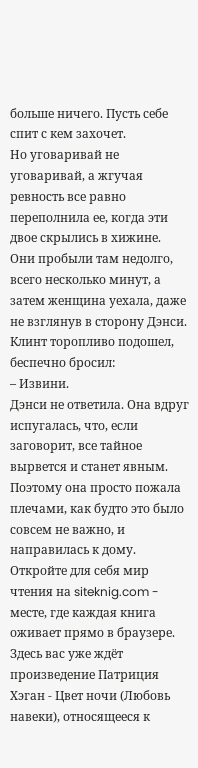больше ничего. Пусть себе спит с кем захочет.
Но уговаривай не уговаривай, а жгучая ревность все равно переполнила ее, когда эти двое скрылись в хижине.
Они пробыли там недолго, всего несколько минут, а затем женщина уехала, даже не взглянув в сторону Дэнси.
Клинт торопливо подошел, беспечно бросил:
– Извини.
Дэнси не ответила. Она вдруг испугалась, что, если заговорит, все тайное вырвется и станет явным. Поэтому она просто пожала плечами, как будто это было совсем не важно, и направилась к дому.
Откройте для себя мир чтения на siteknig.com - месте, где каждая книга оживает прямо в браузере. Здесь вас уже ждёт произведение Патриция Хэган - Цвет ночи (Любовь навеки), относящееся к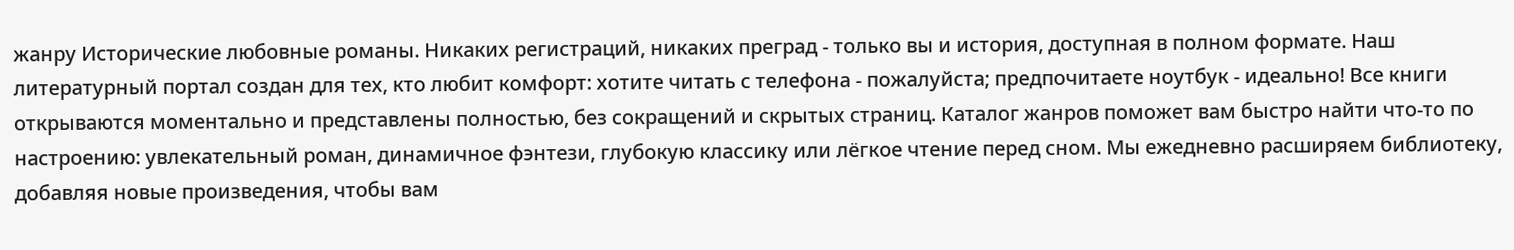жанру Исторические любовные романы. Никаких регистраций, никаких преград - только вы и история, доступная в полном формате. Наш литературный портал создан для тех, кто любит комфорт: хотите читать с телефона - пожалуйста; предпочитаете ноутбук - идеально! Все книги открываются моментально и представлены полностью, без сокращений и скрытых страниц. Каталог жанров поможет вам быстро найти что-то по настроению: увлекательный роман, динамичное фэнтези, глубокую классику или лёгкое чтение перед сном. Мы ежедневно расширяем библиотеку, добавляя новые произведения, чтобы вам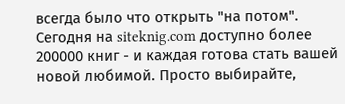всегда было что открыть "на потом". Сегодня на siteknig.com доступно более 200000 книг - и каждая готова стать вашей новой любимой. Просто выбирайте,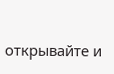открывайте и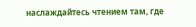наслаждайтесь чтением там, где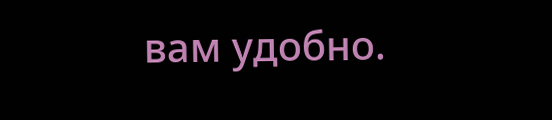вам удобно.